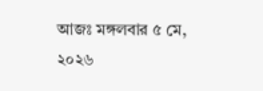আজঃ মঙ্গলবার ৫ মে, ২০২৬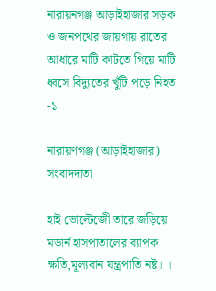নারায়নগঞ্জ আড়াইহাজার সড়ক ও জনপথের জায়গায় রাতের আধারে মাটি কাটতে গিয়ে মাটি ধ্বসে বিদ্যুতের খুঁটি পড়ে নিহত -১

নারায়ণগঞ্জ (আড়াইহাজার) সংবাদদাতা

হাই ভোল্টেজেী তারে জড়িয়ে মডার্ন হাসপাতালের ব্যাপক ক্ষতি,মূল্যবান যন্ত্রপাতি নষ্ট। ।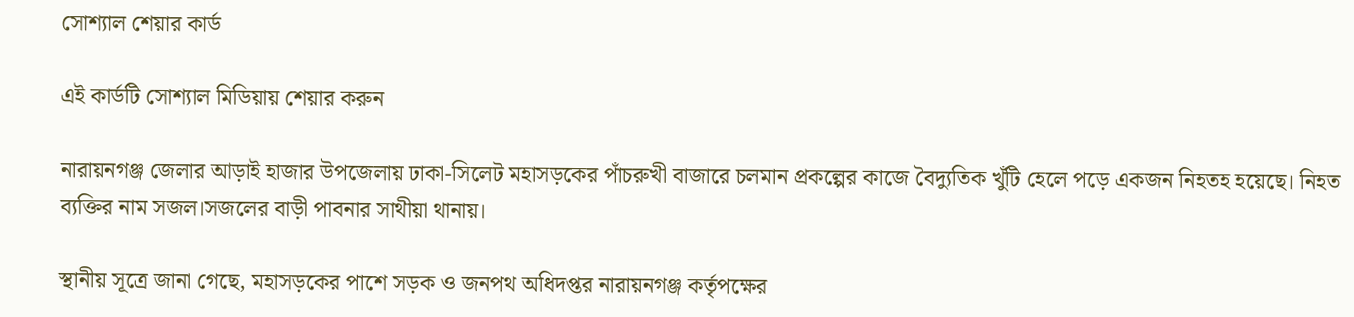সোশ্যাল শেয়ার কার্ড

এই কার্ডটি সোশ্যাল মিডিয়ায় শেয়ার করুন

নারায়নগঞ্জ জেলার আড়াই হাজার উপজেলায় ঢাকা-সিলেট মহাসড়কের পাঁচরুখী বাজারে চলমান প্রকল্পের কাজে বৈদ্যুতিক খুঁটি হেলে পড়ে একজন নিহতহ হয়েছে। নিহত ব্যক্তির নাম সজল।সজলের বাড়ী পাবনার সাথীয়া থানায়।

স্থানীয় সূত্রে জানা গেছে, মহাসড়কের পাশে সড়ক ও জনপথ অধিদপ্তর নারায়নগঞ্জ কর্তৃপক্ষের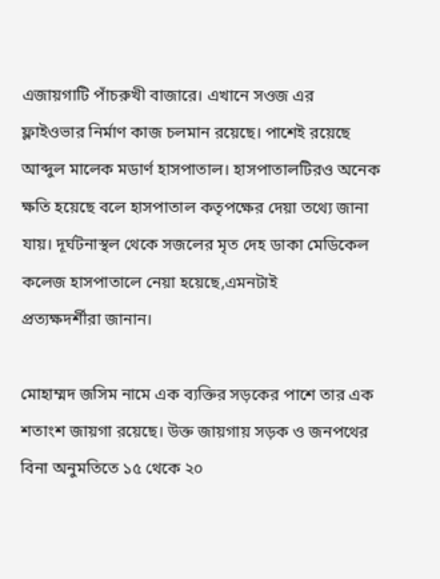এজায়গাটি পাঁচরুখী বাজারে। এখানে সওজ এর
ফ্লাইওভার নির্মাণ কাজ চলমান রয়েছে। পাশেই রয়েছে আব্দুল মালেক মডার্ণ হাসপাতাল। হাসপাতালটিরও অনেক ক্ষতি হয়েছে বলে হাসপাতাল কতৃপক্ষের দেয়া তথ্যে জানা যায়। দূর্ঘটনাস্থল থেকে সজলের মৃত দেহ ডাকা মেডিকেল কলেজ হাসপাতালে নেয়া হয়েছে,এমনটাই
প্রত্যক্ষদর্শীরা জানান।

মোহাম্মদ জসিম নামে এক ব্যক্তির সড়কের পাশে তার এক শতাংশ জায়গা রয়েছে। উক্ত জায়গায় সড়ক ও জনপথের বিনা অনুমতিতে ১৫ থেকে ২০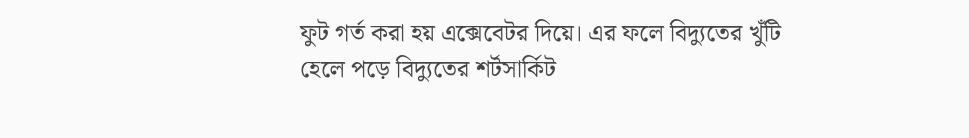ফুট গর্ত করা হয় এক্সেবেটর দিয়ে। এর ফলে বিদ্যুতের খুঁটি হেলে পড়ে বিদ্যুতের শর্টসার্কিট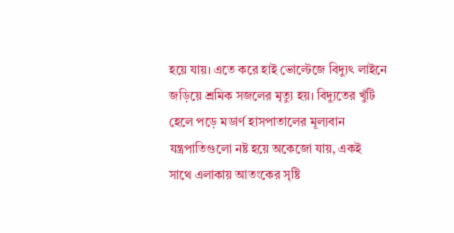হয়ে যায়। এতে করে হাই ভোল্টেজে বিদ্যুৎ লাইনে জড়িয়ে শ্রমিক সজলের মৃত্যু হয়। বিদ্যুতের খুঁটি হেলে পড়ে মডার্ণ হাসপাতালের মূল্যবান যন্ত্রপাতিগুলো নষ্ট হয়ে অকেজো যায়, একই সাথে এলাকায় আতংকের সৃষ্টি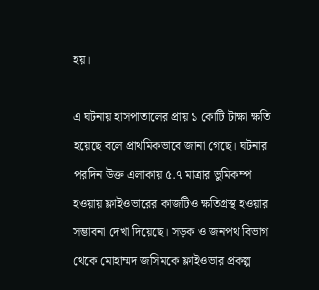হয়।

এ ঘটনায় হাসপাতালের প্রায় ১ কোটি টাক্ষা ক্ষতি হয়েছে বলে প্রাথমিকভাবে জানা গেছে। ঘটনার পরদিন উক্ত এলাকায় ৫.৭ মাত্রার ভুমিকম্প হওয়ায় ফ্লাইওভারের কাজটিও ক্ষতিগ্রস্থ হওয়ার সম্ভাবনা দেখা দিয়েছে। সড়ক ও জনপথ বিভাগ থেকে মোহাম্মদ জসিমকে ফ্লাইওভার প্রকল্প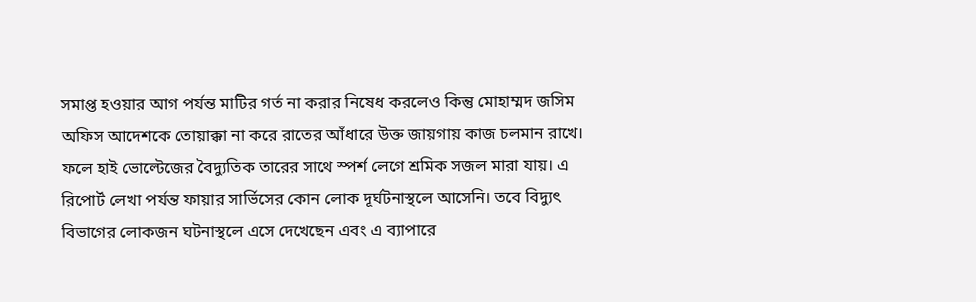সমাপ্ত হওয়ার আগ পর্যন্ত মাটির গর্ত না করার নিষেধ করলেও কিন্তু মোহাম্মদ জসিম অফিস আদেশকে তোয়াক্কা না করে রাতের আঁধারে উক্ত জায়গায় কাজ চলমান রাখে। ফলে হাই ভোল্টেজের বৈদ্যুতিক তারের সাথে স্পর্শ লেগে শ্রমিক সজল মারা যায়। এ রিপোর্ট লেখা পর্যন্ত ফায়ার সার্ভিসের কোন লোক দূর্ঘটনাস্থলে আসেনি। তবে বিদ্যুৎ বিভাগের লোকজন ঘটনাস্থলে এসে দেখেছেন এবং এ ব্যাপারে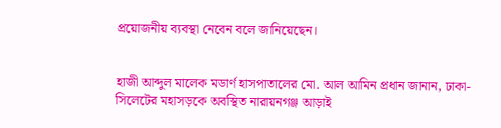প্রয়োজনীয় ব্যবস্থা নেবেন বলে জানিয়েছেন।


হাজী আব্দুল মালেক মডার্ণ হাসপাতালের মো. আল আমিন প্রধান জানান, ঢাকা-সিলেটের মহাসড়কে অবস্থিত নারায়নগঞ্জ আড়াই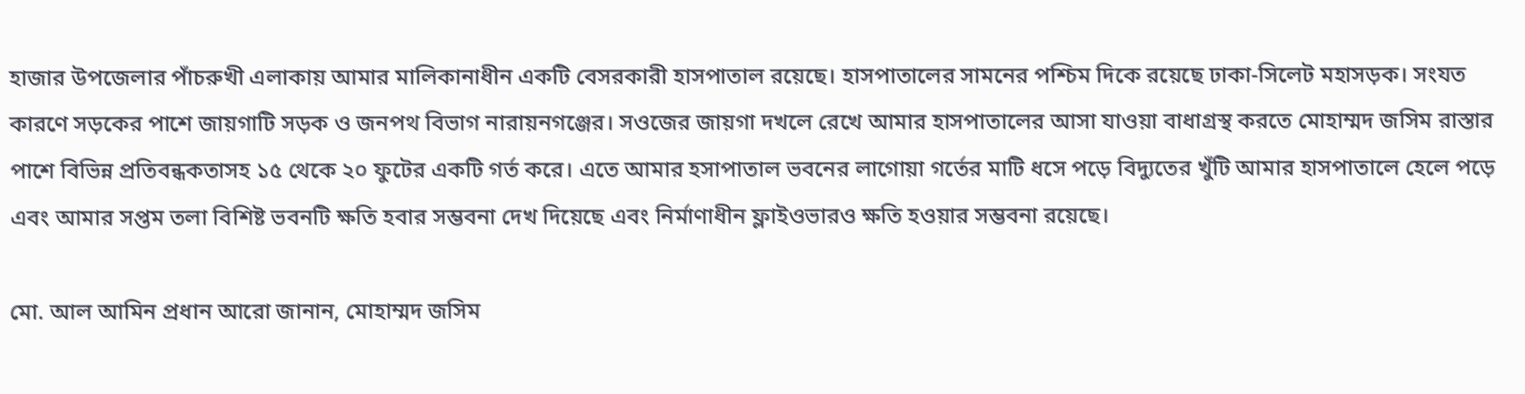হাজার উপজেলার পাঁচরুখী এলাকায় আমার মালিকানাধীন একটি বেসরকারী হাসপাতাল রয়েছে। হাসপাতালের সামনের পশ্চিম দিকে রয়েছে ঢাকা-সিলেট মহাসড়ক। সংযত কারণে সড়কের পাশে জায়গাটি সড়ক ও জনপথ বিভাগ নারায়নগঞ্জের। সওজের জায়গা দখলে রেখে আমার হাসপাতালের আসা যাওয়া বাধাগ্রস্থ করতে মোহাম্মদ জসিম রাস্তার পাশে বিভিন্ন প্রতিবন্ধকতাসহ ১৫ থেকে ২০ ফুটের একটি গর্ত করে। এতে আমার হসাপাতাল ভবনের লাগোয়া গর্তের মাটি ধসে পড়ে বিদ্যুতের খুঁটি আমার হাসপাতালে হেলে পড়ে এবং আমার সপ্তম তলা বিশিষ্ট ভবনটি ক্ষতি হবার সম্ভবনা দেখ দিয়েছে এবং নির্মাণাধীন ফ্লাইওভারও ক্ষতি হওয়ার সম্ভবনা রয়েছে।

মো. আল আমিন প্রধান আরো জানান, মোহাম্মদ জসিম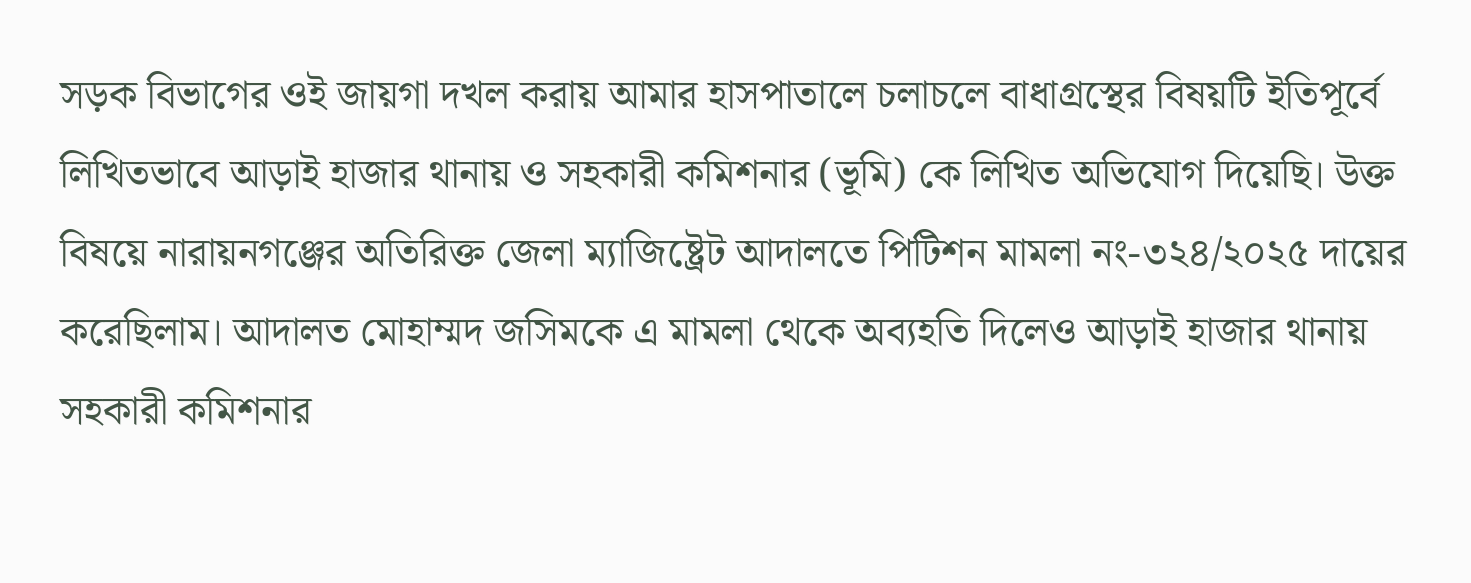সড়ক বিভাগের ওই জায়গা দখল করায় আমার হাসপাতালে চলাচলে বাধাগ্রস্থের বিষয়টি ইতিপূর্বে লিখিতভাবে আড়াই হাজার থানায় ও সহকারী কমিশনার (ভূমি) কে লিখিত অভিযোগ দিয়েছি। উক্ত বিষয়ে নারায়নগঞ্জের অতিরিক্ত জেলা ম্যাজিষ্ট্রেট আদালতে পিটিশন মামলা নং-৩২৪/২০২৫ দায়ের করেছিলাম। আদালত মোহাম্মদ জসিমকে এ মামলা থেকে অব্যহতি দিলেও আড়াই হাজার থানায় সহকারী কমিশনার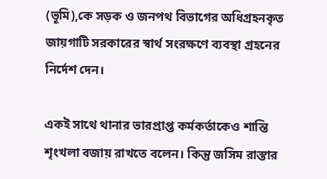(ভূমি),কে সড়ক ও জনপথ বিভাগের অধিগ্রহনকৃত জায়গাটি সরকারের স্বার্থ সংরক্ষণে ব্যবস্থা গ্রহনের নির্দেশ দেন।

একই সাথে থানার ভারপ্রাপ্ত কর্মকর্তাকেও শান্তি শৃংখলা বজায় রাখতে বলেন। কিন্তু জসিম রাস্তার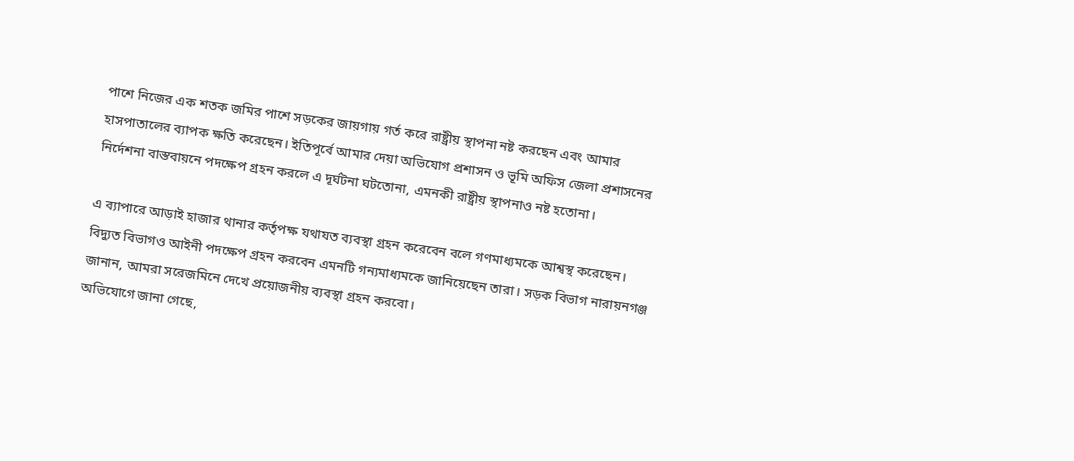পাশে নিজের এক শতক জমির পাশে সড়কের জায়গায় গর্ত করে রাষ্ট্রীয় স্থাপনা নষ্ট করছেন এবং আমার হাসপাতালের ব্যাপক ক্ষতি করেছেন। ইতিপূর্বে আমার দেয়া অভিযোগ প্রশাসন ও ভূমি অফিস জেলা প্রশাসনের নির্দেশনা বাস্তবায়নে পদক্ষেপ গ্রহন করলে এ দূর্ঘটনা ঘটতোনা, এমনকী রাষ্ট্রীয় স্থাপনাও নষ্ট হতোনা।

এ ব্যাপারে আড়াই হাজার থানার কর্তৃপক্ষ যথাযত ব্যবস্থা গ্রহন করেবেন বলে গণমাধ্যমকে আশ্বস্থ করেছেন। বিদ্যুত বিভাগও আইনী পদক্ষেপ গ্রহন করবেন এমনটি গন্যমাধ্যমকে জানিয়েছেন তারা। সড়ক বিভাগ নারায়নগঞ্জ জানান, আমরা সরেজমিনে দেখে প্রয়োজনীয় ব্যবস্থা গ্রহন করবো।
অভিযোগে জানা গেছে,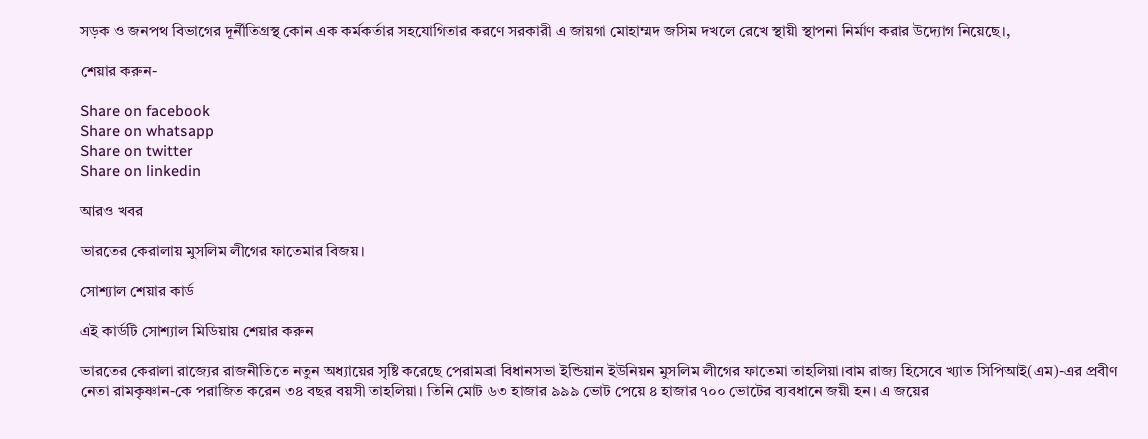সড়ক ও জনপথ বিভাগের দূর্নীতিগ্রস্থ কোন এক কর্মকর্তার সহযোগিতার করণে সরকারী এ জায়গা মোহাম্মদ জসিম দখলে রেখে স্থায়ী স্থাপনা নির্মাণ করার উদ্যোগ নিয়েছে।,

শেয়ার করুন-

Share on facebook
Share on whatsapp
Share on twitter
Share on linkedin

আরও খবর

ভারতের কেরালায় মুসলিম লীগের ফাতেমার বিজয়।

সোশ্যাল শেয়ার কার্ড

এই কার্ডটি সোশ্যাল মিডিয়ায় শেয়ার করুন

ভারতের কেরালা রাজ্যের রাজনীতিতে নতুন অধ্যায়ের সৃষ্টি করেছে পেরামব্রা বিধানসভা ইন্ডিয়ান ইউনিয়ন মুসলিম লীগের ফাতেমা তাহলিয়া।বাম রাজ্য হিসেবে খ্যাত সিপিআই(এম)-এর প্রবীণ নেতা রামকৃষ্ণান-কে পরাজিত করেন ৩৪ বছর বয়সী তাহলিয়া। তিনি মোট ৬৩ হাজার ৯৯৯ ভোট পেয়ে ৪ হাজার ৭০০ ভোটের ব্যবধানে জয়ী হন। এ জয়ের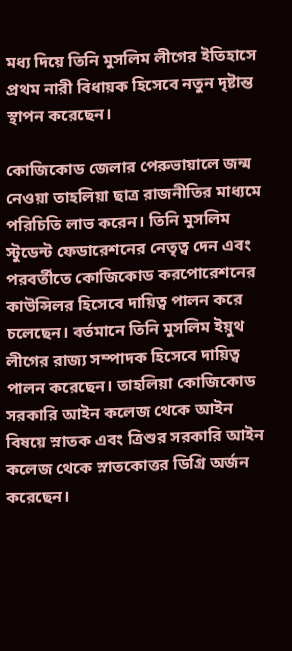মধ্য দিয়ে তিনি মুসলিম লীগের ইতিহাসে প্রথম নারী বিধায়ক হিসেবে নতুন দৃষ্টান্ত স্থাপন করেছেন।

কোজিকোড জেলার পেরুভায়ালে জন্ম নেওয়া তাহলিয়া ছাত্র রাজনীতির মাধ্যমে পরিচিতি লাভ করেন। তিনি মুসলিম স্টুডেন্ট ফেডারেশনের নেতৃত্ব দেন এবং পরবর্তীতে কোজিকোড করপোরেশনের কাউন্সিলর হিসেবে দায়িত্ব পালন করে চলেছেন। বর্তমানে তিনি মুসলিম ইয়ুথ লীগের রাজ্য সম্পাদক হিসেবে দায়িত্ব পালন করেছেন। তাহলিয়া কোজিকোড সরকারি আইন কলেজ থেকে আইন বিষয়ে স্নাতক এবং ত্রিশুর সরকারি আইন কলেজ থেকে স্নাতকোত্তর ডিগ্রি অর্জন করেছেন।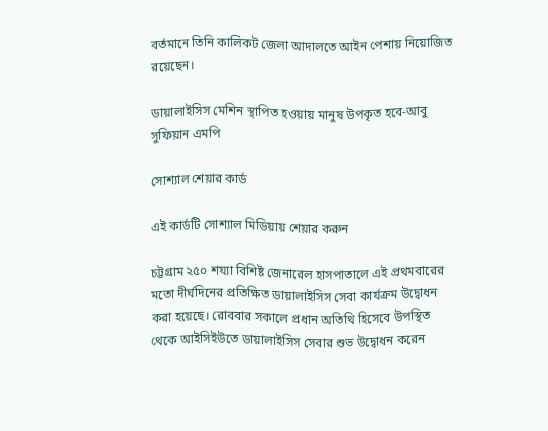বর্তমানে তিনি কালিকট জেলা আদালতে আইন পেশায় নিয়োজিত রয়েছেন।

ডায়ালাইসিস মেশিন স্থাপিত হওয়ায় মানুষ উপকৃত হবে-আবু সুফিয়ান এমপি

সোশ্যাল শেয়ার কার্ড

এই কার্ডটি সোশ্যাল মিডিয়ায় শেয়ার করুন

চট্টগ্রাম ২৫০ শয্যা বিশিষ্ট জেনারেল হাসপাতালে এই প্রথমবারের মতো দীর্ঘদিনের প্রতিক্ষিত ডায়ালাইসিস সেবা কার্যক্রম উদ্বোধন করা হয়েছে। রোববার সকালে প্রধান অতিথি হিসেবে উপস্থিত থেকে আইসিইউতে ডায়ালাইসিস সেবার শুভ উদ্বোধন করেন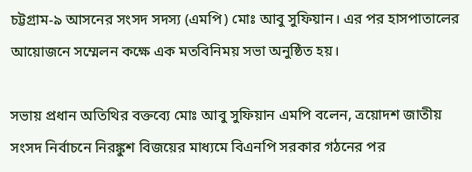চট্টগ্রাম-৯ আসনের সংসদ সদস্য (এমপি) মোঃ আবু সুফিয়ান। এর পর হাসপাতালের আয়োজনে সম্মেলন কক্ষে এক মতবিনিময় সভা অনুষ্ঠিত হয়।

সভায় প্রধান অতিথির বক্তব্যে মোঃ আবু সুফিয়ান এমপি বলেন, ত্রয়োদশ জাতীয় সংসদ নির্বাচনে নিরঙ্কুশ বিজয়ের মাধ্যমে বিএনপি সরকার গঠনের পর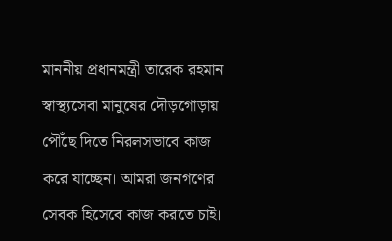মাননীয় প্রধানমন্ত্রী তারেক রহমান স্বাস্থ্যসেবা মানুষের দৌড়গোড়ায় পৌঁছে দিতে নিরলসভাবে কাজ করে যাচ্ছেন। আমরা জনগণের সেবক হিসেবে কাজ করতে চাই।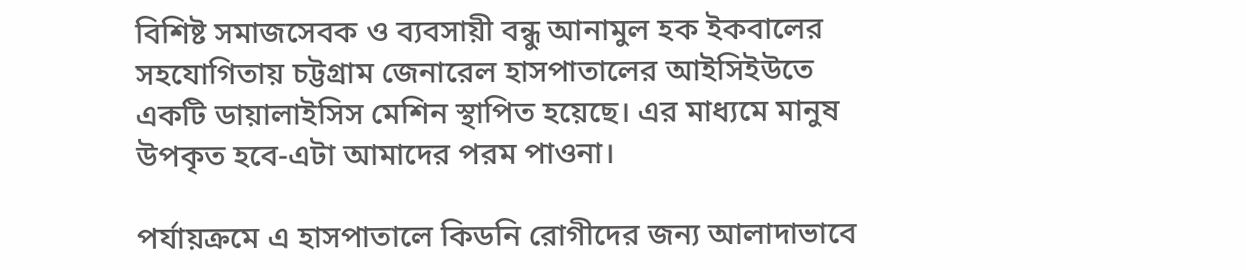বিশিষ্ট সমাজসেবক ও ব্যবসায়ী বন্ধু আনামুল হক ইকবালের সহযোগিতায় চট্টগ্রাম জেনারেল হাসপাতালের আইসিইউতে একটি ডায়ালাইসিস মেশিন স্থাপিত হয়েছে। এর মাধ্যমে মানুষ উপকৃত হবে-এটা আমাদের পরম পাওনা।

পর্যায়ক্রমে এ হাসপাতালে কিডনি রোগীদের জন্য আলাদাভাবে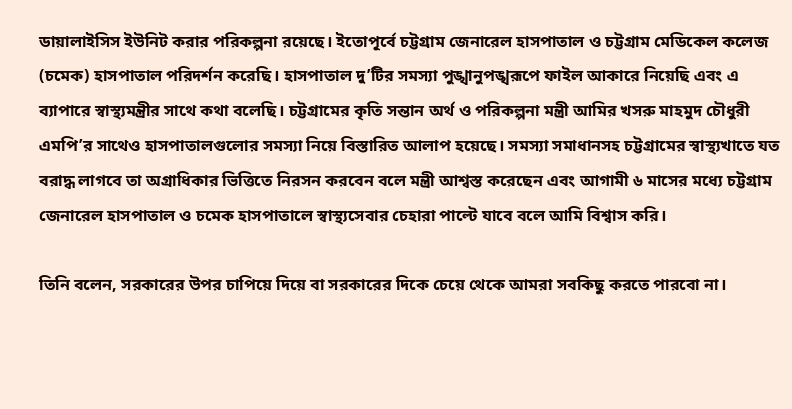ডায়ালাইসিস ইউনিট করার পরিকল্পনা রয়েছে। ইতোপূর্বে চট্টগ্রাম জেনারেল হাসপাতাল ও চট্টগ্রাম মেডিকেল কলেজ (চমেক) হাসপাতাল পরিদর্শন করেছি। হাসপাতাল দু’টির সমস্যা পুঙ্খানুপঙ্খরূপে ফাইল আকারে নিয়েছি এবং এ ব্যাপারে স্বাস্থ্যমন্ত্রীর সাথে কথা বলেছি। চট্টগ্রামের কৃতি সন্তান অর্থ ও পরিকল্পনা মন্ত্রী আমির খসরু মাহমুদ চৌধুরী এমপি’র সাথেও হাসপাতালগুলোর সমস্যা নিয়ে বিস্তারিত আলাপ হয়েছে। সমস্যা সমাধানসহ চট্টগ্রামের স্বাস্থ্যখাতে যত বরাদ্ধ লাগবে তা অগ্রাধিকার ভিত্তিতে নিরসন করবেন বলে মন্ত্রী আশ্বস্ত করেছেন এবং আগামী ৬ মাসের মধ্যে চট্টগ্রাম জেনারেল হাসপাতাল ও চমেক হাসপাতালে স্বাস্থ্যসেবার চেহারা পাল্টে যাবে বলে আমি বিশ্বাস করি।

তিনি বলেন, সরকারের উপর চাপিয়ে দিয়ে বা সরকারের দিকে চেয়ে থেকে আমরা সবকিছু করতে পারবো না।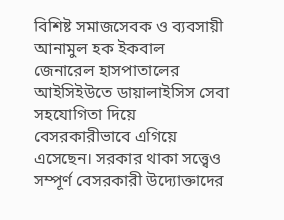বিশিষ্ট সমাজসেবক ও ব্যবসায়ী আনামুল হক ইকবাল জেনারেল হাসপাতালের আইসিইউতে ডায়ালাইসিস সেবা সহযোগিতা দিয়ে বেসরকারীভাবে এগিয়ে এসেছেন। সরকার থাকা সত্ত্বেও সম্পূর্ণ বেসরকারী উদ্যোক্তাদের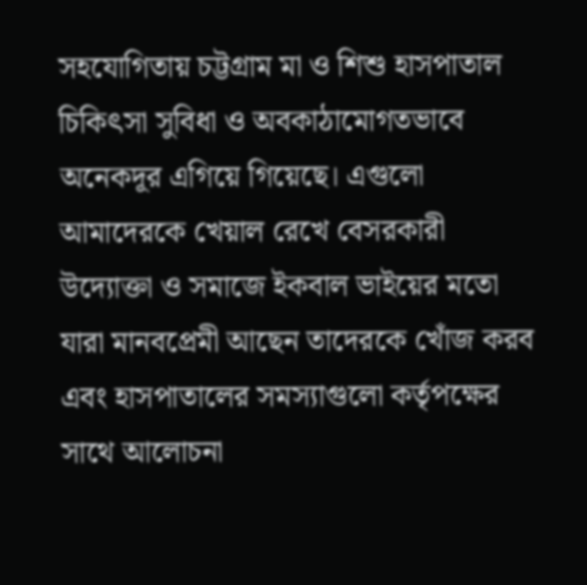সহযোগিতায় চট্টগ্রাম মা ও শিশু হাসপাতাল চিকিৎসা সুবিধা ও অবকাঠামোগতভাবে অনেকদূর এগিয়ে গিয়েছে। এগুলো আমাদেরকে খেয়াল রেখে বেসরকারী উদ্যোক্তা ও সমাজে ইকবাল ভাইয়ের মতো যারা মানবপ্রেমী আছেন তাদেরকে খোঁজ করব এবং হাসপাতালের সমস্যাগুলো কর্তৃপক্ষের সাথে আলোচনা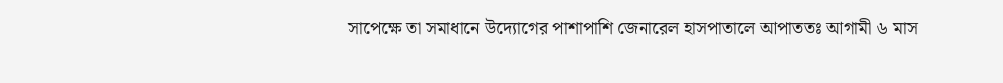সাপেক্ষে তা সমাধানে উদ্যোগের পাশাপাশি জেনারেল হাসপাতালে আপাততঃ আগামী ৬ মাস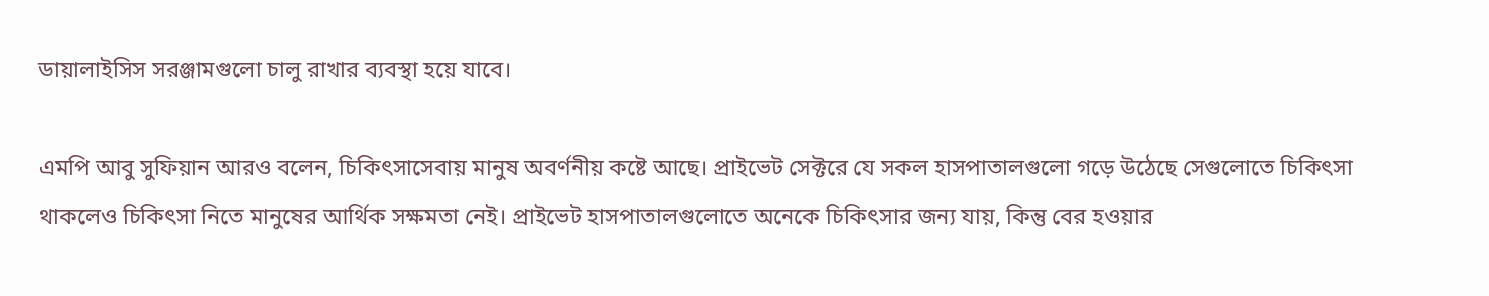ডায়ালাইসিস সরঞ্জামগুলো চালু রাখার ব্যবস্থা হয়ে যাবে।

এমপি আবু সুফিয়ান আরও বলেন, চিকিৎসাসেবায় মানুষ অবর্ণনীয় কষ্টে আছে। প্রাইভেট সেক্টরে যে সকল হাসপাতালগুলো গড়ে উঠেছে সেগুলোতে চিকিৎসা থাকলেও চিকিৎসা নিতে মানুষের আর্থিক সক্ষমতা নেই। প্রাইভেট হাসপাতালগুলোতে অনেকে চিকিৎসার জন্য যায়, কিন্তু বের হওয়ার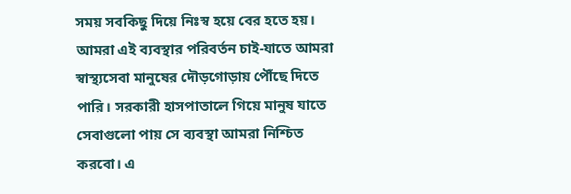সময় সবকিছু দিয়ে নিঃস্ব হয়ে বের হতে হয়। আমরা এই ব্যবস্থার পরিবর্তন চাই-যাতে আমরা স্বাস্থ্যসেবা মানুষের দৌড়গোড়ায় পৌঁছে দিতে পারি। সরকারী হাসপাতালে গিয়ে মানুষ যাতে সেবাগুলো পায় সে ব্যবস্থা আমরা নিশ্চিত করবো। এ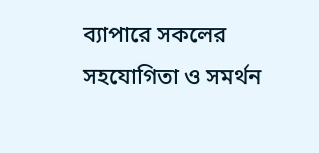ব্যাপারে সকলের সহযোগিতা ও সমর্থন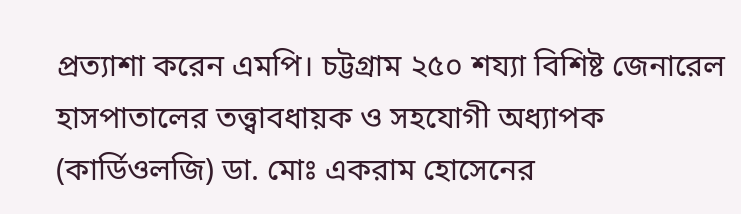প্রত্যাশা করেন এমপি। চট্টগ্রাম ২৫০ শয্যা বিশিষ্ট জেনারেল হাসপাতালের তত্ত্বাবধায়ক ও সহযোগী অধ্যাপক (কার্ডিওলজি) ডা. মোঃ একরাম হোসেনের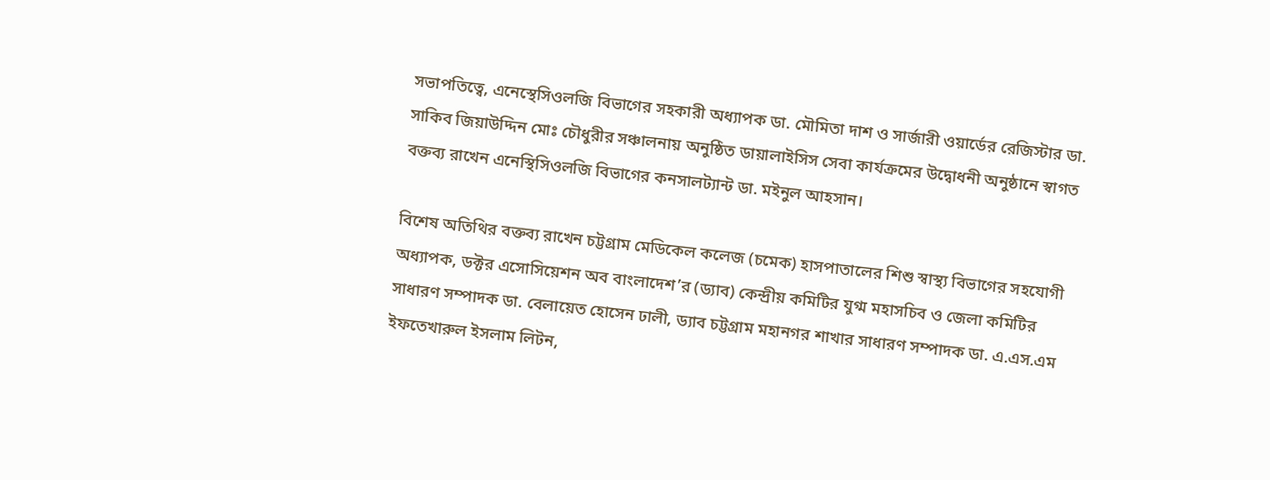সভাপতিত্বে, এনেস্থেসিওলজি বিভাগের সহকারী অধ্যাপক ডা. মৌমিতা দাশ ও সার্জারী ওয়ার্ডের রেজিস্টার ডা. সাকিব জিয়াউদ্দিন মোঃ চৌধুরীর সঞ্চালনায় অনুষ্ঠিত ডায়ালাইসিস সেবা কার্যক্রমের উদ্বোধনী অনুষ্ঠানে স্বাগত বক্তব্য রাখেন এনেস্থিসিওলজি বিভাগের কনসালট্যান্ট ডা. মইনুল আহসান।

বিশেষ অতিথির বক্তব্য রাখেন চট্টগ্রাম মেডিকেল কলেজ (চমেক) হাসপাতালের শিশু স্বাস্থ্য বিভাগের সহযোগী অধ্যাপক, ডক্টর এসোসিয়েশন অব বাংলাদেশ’র (ড্যাব) কেন্দ্রীয় কমিটির যুগ্ম মহাসচিব ও জেলা কমিটির সাধারণ সম্পাদক ডা. বেলায়েত হোসেন ঢালী, ড্যাব চট্টগ্রাম মহানগর শাখার সাধারণ সম্পাদক ডা. এ.এস.এম ইফতেখারুল ইসলাম লিটন,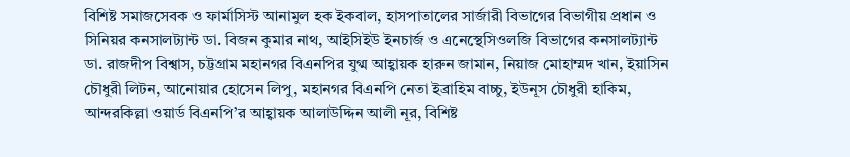বিশিষ্ট সমাজসেবক ও ফার্মাসিস্ট আনামুল হক ইকবাল, হাসপাতালের সার্জারী বিভাগের বিভাগীয় প্রধান ও সিনিয়র কনসালট্যান্ট ডা. বিজন কুমার নাথ, আইসিইউ ইনচার্জ ও এনেস্থেসিওলজি বিভাগের কনসালট্যান্ট ডা. রাজদীপ বিশ্বাস, চট্টগ্রাম মহানগর বিএনপির যুগ্ম আহ্বায়ক হারুন জামান, নিয়াজ মোহাম্মদ খান, ইয়াসিন চৌধুরী লিটন, আনোয়ার হোসেন লিপু, মহানগর বিএনপি নেতা ইব্রাহিম বাচ্চু, ইউনূস চৌধুরী হাকিম, আন্দরকিল্লা ওয়ার্ড বিএনপি’র আহ্বায়ক আলাউদ্দিন আলী নূর, বিশিষ্ট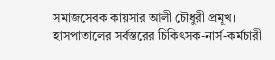সমাজসেবক কায়সার আলী চৌধুরী প্রমূখ। হাসপাতালের সর্বস্তরের চিকিৎসক-নার্স-কর্মচারী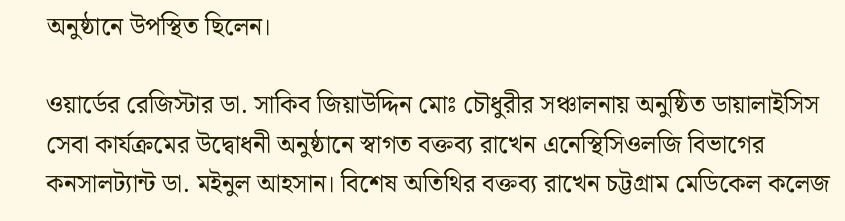অনুষ্ঠানে উপস্থিত ছিলেন।

ওয়ার্ডের রেজিস্টার ডা. সাকিব জিয়াউদ্দিন মোঃ চৌধুরীর সঞ্চালনায় অনুষ্ঠিত ডায়ালাইসিস সেবা কার্যক্রমের উদ্বোধনী অনুষ্ঠানে স্বাগত বক্তব্য রাখেন এনেস্থিসিওলজি বিভাগের কনসালট্যান্ট ডা. মইনুল আহসান। বিশেষ অতিথির বক্তব্য রাখেন চট্টগ্রাম মেডিকেল কলেজ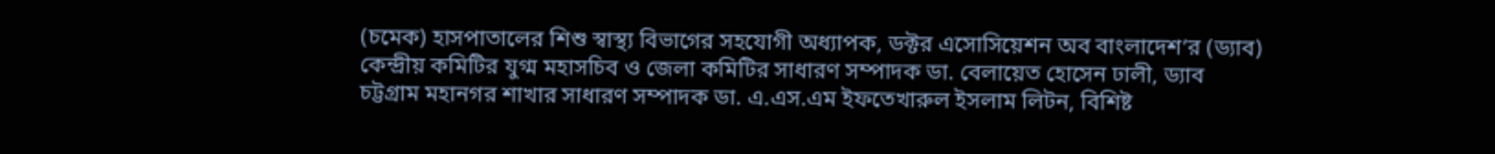(চমেক) হাসপাতালের শিশু স্বাস্থ্য বিভাগের সহযোগী অধ্যাপক, ডক্টর এসোসিয়েশন অব বাংলাদেশ’র (ড্যাব) কেন্দ্রীয় কমিটির যুগ্ম মহাসচিব ও জেলা কমিটির সাধারণ সম্পাদক ডা. বেলায়েত হোসেন ঢালী, ড্যাব চট্টগ্রাম মহানগর শাখার সাধারণ সম্পাদক ডা. এ.এস.এম ইফতেখারুল ইসলাম লিটন, বিশিষ্ট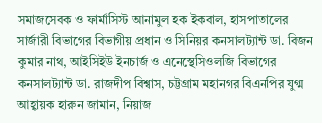সমাজসেবক ও ফার্মাসিস্ট আনামুল হক ইকবাল, হাসপাতালের সার্জারী বিভাগের বিভাগীয় প্রধান ও সিনিয়র কনসালট্যান্ট ডা. বিজন কুমার নাথ, আইসিইউ ইনচার্জ ও এনেস্থেসিওলজি বিভাগের কনসালট্যান্ট ডা. রাজদীপ বিশ্বাস, চট্টগ্রাম মহানগর বিএনপির যুগ্ম আহ্বায়ক হারুন জামান, নিয়াজ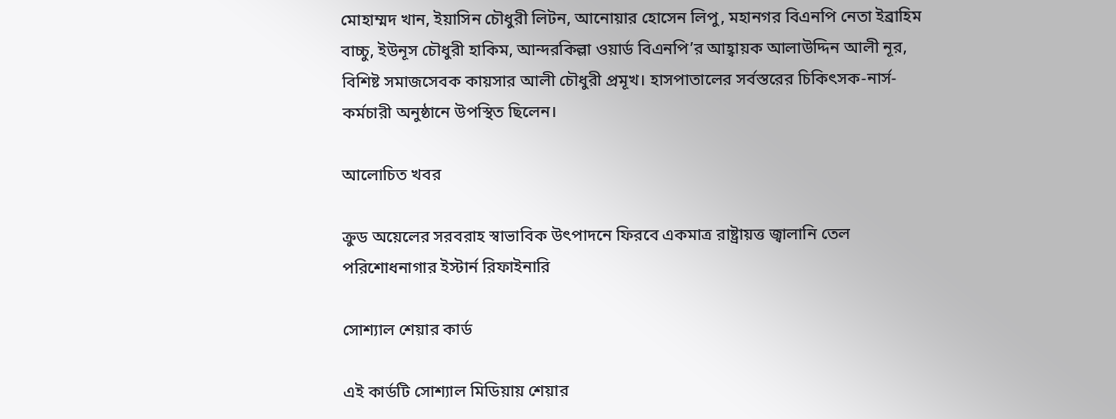মোহাম্মদ খান, ইয়াসিন চৌধুরী লিটন, আনোয়ার হোসেন লিপু, মহানগর বিএনপি নেতা ইব্রাহিম বাচ্চু, ইউনূস চৌধুরী হাকিম, আন্দরকিল্লা ওয়ার্ড বিএনপি’র আহ্বায়ক আলাউদ্দিন আলী নূর, বিশিষ্ট সমাজসেবক কায়সার আলী চৌধুরী প্রমূখ। হাসপাতালের সর্বস্তরের চিকিৎসক-নার্স-কর্মচারী অনুষ্ঠানে উপস্থিত ছিলেন।

আলোচিত খবর

ক্রুড অয়েলের সরবরাহ স্বাভাবিক উৎপাদনে ফিরবে একমাত্র রাষ্ট্রায়ত্ত জ্বালানি তেল পরিশোধনাগার ইস্টার্ন রিফাইনারি

সোশ্যাল শেয়ার কার্ড

এই কার্ডটি সোশ্যাল মিডিয়ায় শেয়ার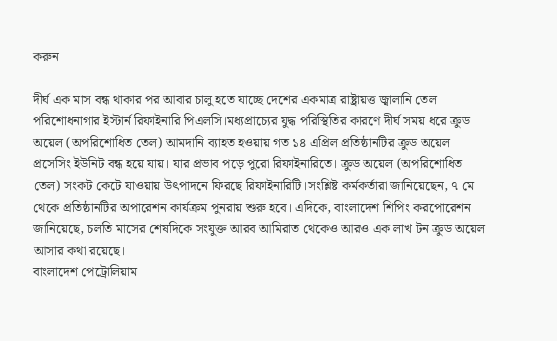করুন

দীর্ঘ এক মাস বন্ধ থাকার পর আবার চালু হতে যাচ্ছে দেশের একমাত্র রাষ্ট্রায়ত্ত জ্বালানি তেল পরিশোধনাগার ইস্টার্ন রিফাইনারি পিএলসি।মধ্যপ্রাচ্যের যুদ্ধ পরিস্থিতির কারণে দীর্ঘ সময় ধরে ক্রুড অয়েল (অপরিশোধিত তেল) আমদানি ব্যাহত হওয়ায় গত ১৪ এপ্রিল প্রতিষ্ঠানটির ক্রুড অয়েল প্রসেসিং ইউনিট বন্ধ হয়ে যায়। যার প্রভাব পড়ে পুরো রিফাইনারিতে। ক্রুড অয়েল (অপরিশোধিত তেল) সংকট কেটে যাওয়ায় উৎপাদনে ফিরছে রিফাইনারিটি।সংশ্লিষ্ট কর্মকর্তারা জানিয়েছেন, ৭ মে থেকে প্রতিষ্ঠানটির অপারেশন কার্যক্রম পুনরায় শুরু হবে। এদিকে, বাংলাদেশ শিপিং করপোরেশন জানিয়েছে, চলতি মাসের শেষদিকে সংযুক্ত আরব আমিরাত থেকেও আরও এক লাখ টন ক্রুড অয়েল আসার কথা রয়েছে।
বাংলাদেশ পেট্রোলিয়াম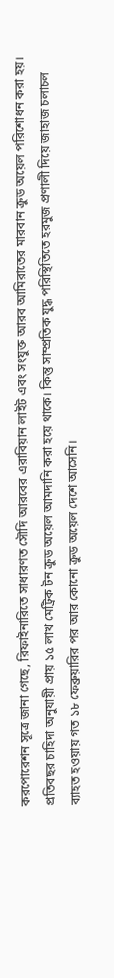করপোরেশন সূত্রে জানা গেছে, রিফাইনারিতে সাধারণত সৌদি আরবের এরাবিয়ান লাইট এবং সংযুক্ত আরব আমিরাতের মারবান ক্রুড অয়েল পরিশোধন করা হয়। প্রতিবছর চাহিদা অনুযায়ী প্রায় ১৫ লাখ মেট্রিক টন ক্রুড অয়েল আমদানি করা হয়ে থাকে। কিন্তু সাম্প্রতিক যুদ্ধ পরিস্থিতিতে হরমুজ প্রণালী দিয়ে জাহাজ চলাচল ব্যাহত হওয়ায় গত ১৮ ফেব্রুয়ারির পর আর কোনো ক্রুড অয়েল দেশে আসেনি।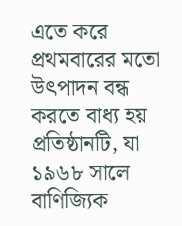এতে করে প্রথমবারের মতো উৎপাদন বন্ধ করতে বাধ্য হয় প্রতিষ্ঠানটি, যা ১৯৬৮ সালে বাণিজ্যিক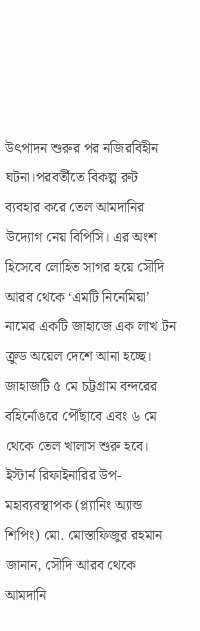উৎপাদন শুরুর পর নজিরবিহীন ঘটনা।পরবর্তীতে বিকল্প রুট ব্যবহার করে তেল আমদানির উদ্যোগ নেয় বিপিসি। এর অংশ হিসেবে লোহিত সাগর হয়ে সৌদি আরব থেকে ‘এমটি নিনেমিয়া’ নামের একটি জাহাজে এক লাখ টন ক্রুড অয়েল দেশে আনা হচ্ছে। জাহাজটি ৫ মে চট্টগ্রাম বন্দরের বহির্নোঙরে পৌঁছাবে এবং ৬ মে থেকে তেল খালাস শুরু হবে। ইস্টার্ন রিফাইনারির উপ-মহাব্যবস্থাপক (প্ল্যানিং অ্যান্ড শিপিং) মো. মোস্তাফিজুর রহমান জানান, সৌদি আরব থেকে আমদানি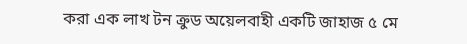করা এক লাখ টন ক্রুড অয়েলবাহী একটি জাহাজ ৫ মে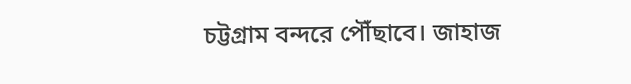চট্টগ্রাম বন্দরে পৌঁছাবে। জাহাজ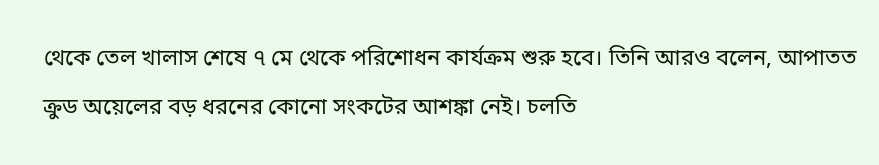থেকে তেল খালাস শেষে ৭ মে থেকে পরিশোধন কার্যক্রম শুরু হবে। তিনি আরও বলেন, আপাতত ক্রুড অয়েলের বড় ধরনের কোনো সংকটের আশঙ্কা নেই। চলতি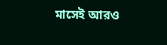মাসেই আরও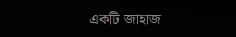একটি জাহাজ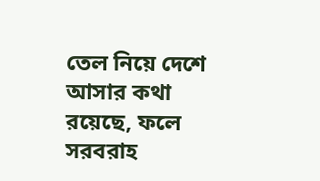তেল নিয়ে দেশে আসার কথা রয়েছে, ফলে সরবরাহ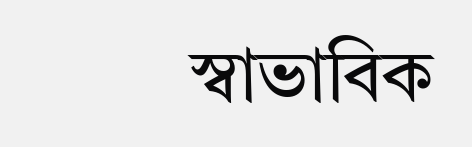স্বাভাবিক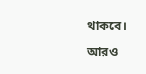থাকবে।

আরও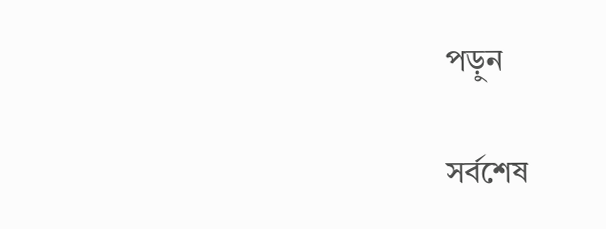পড়ুন

সর্বশেষ